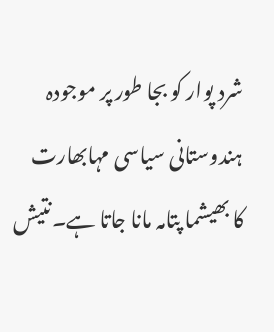شرد پوار کو بجا طور پر موجودہ ہندوستانی سیاسی مہابھارت
کا بھیشما پتامہ مانا جاتا ہے۔نتیش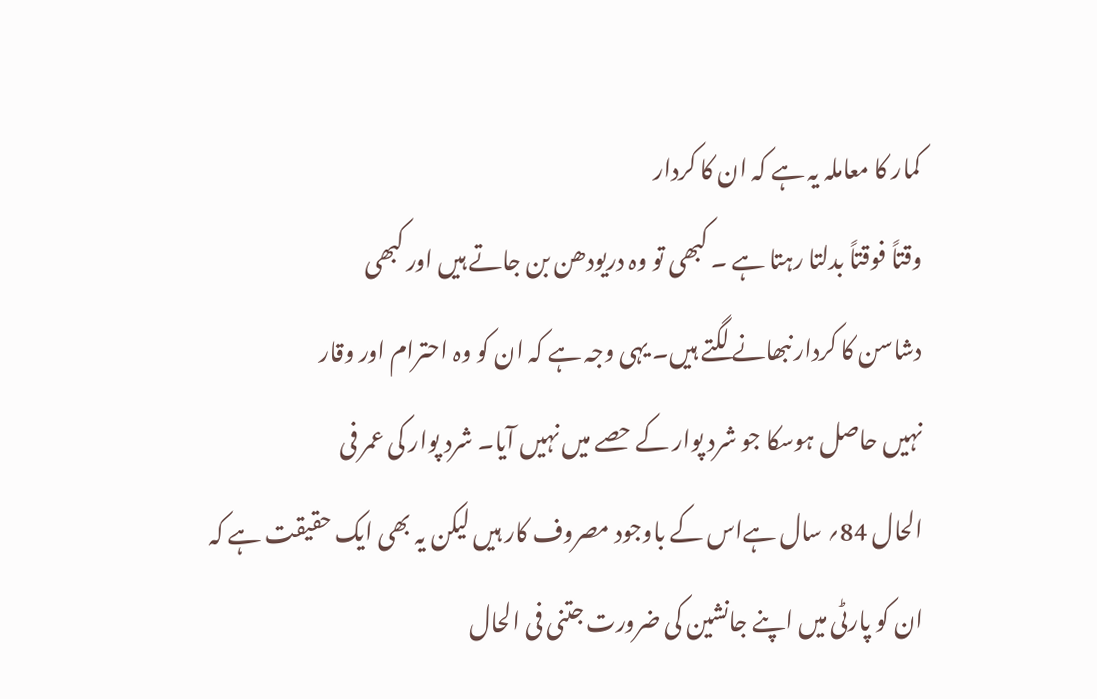کمار کا معاملہ یہ ہے کہ ان کا کردار
وقتاً فوقتاً بدلتا رہتا ہے ۔ کبھی تو وہ دریودھن بن جاتے ہیں اور کبھی
دشاسن کا کردار نبھانے لگتے ہیں۔ یہی وجہ ہے کہ ان کو وہ احترام اور وقار
نہیں حاصل ہوسکا جو شرد پوار کے حصے میں نہیں آیا۔ شرد پوار کی عمر فی
الحال 84؍ سال ہےاس کے باوجود مصروف کار ہیں لیکن یہ بھی ایک حقیقت ہے کہ
ان کو پارٹی میں اپنے جانشین کی ضرورت جتنی فی الحال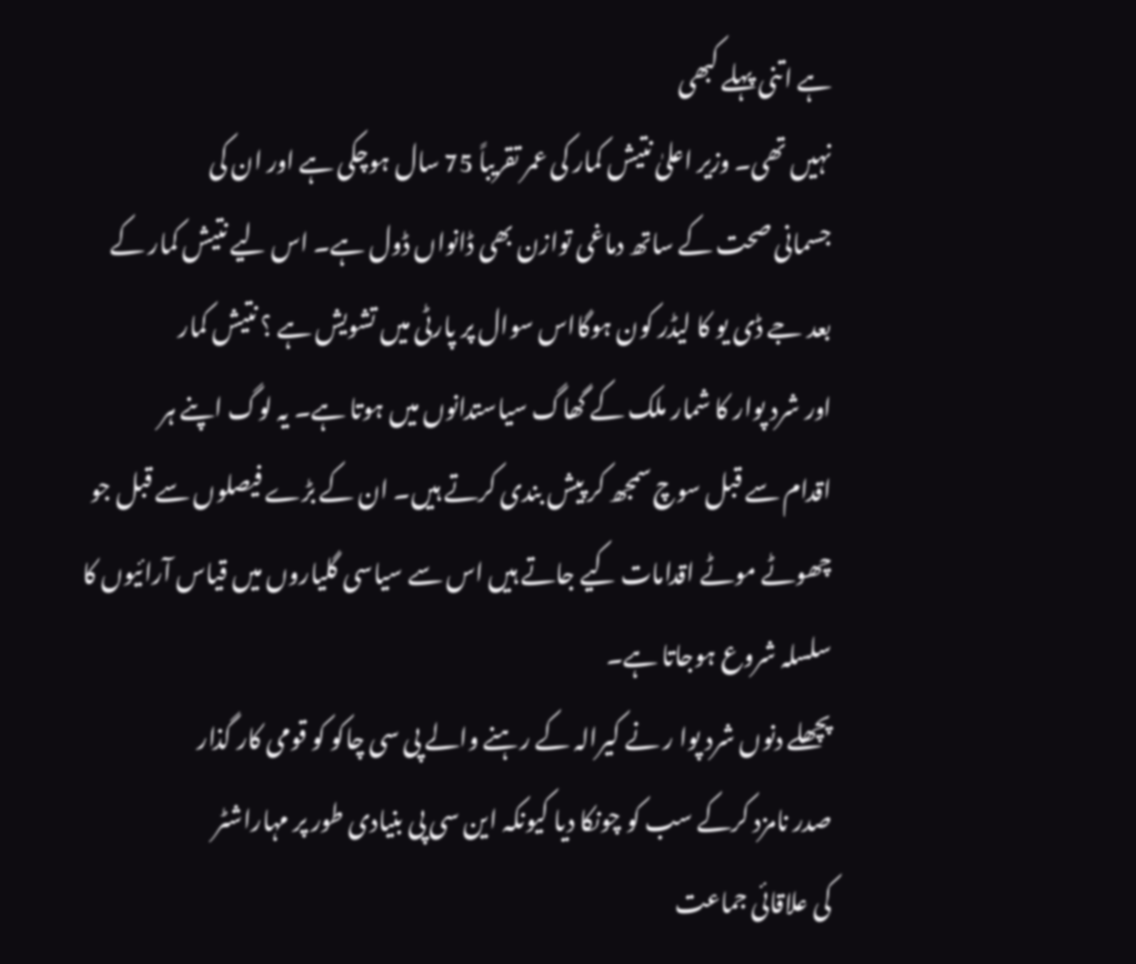ہے اتنی پہلے کبھی
نہیں تھی۔ وزیر اعلیٰ نتیش کمار کی عمر تقریباً 75 سال ہوچکی ہے اور ان کی
جسمانی صحت کے ساتھ دماغی توازن بھی ڈانواں ڈول ہے۔ اس لیے نتیش کمار کے
بعد جے ڈی یو کا لیڈر کون ہوگااس سوال پر پارٹی میں تشویش ہے ؟ نتیش کمار
اور شرد پوار کا شمار ملک کے گھاگ سیاستدانوں میں ہوتا ہے۔ یہ لوگ اپنے ہر
اقدام سے قبل سوچ سمجھ کر پیش بندی کرتے ہیں۔ ان کے بڑے فیصلوں سے قبل جو
چھوٹے موٹے اقدامات کیے جاتے ہیں اس سے سیاسی گلیاروں میں قیاس آرائیوں کا
سلسلہ شروع ہوجاتا ہے۔
پچھلے دنوں شرد پوا ر نے کیرالہ کے رہنے والے پی سی چاکو کو قومی کار گذار
صدر نامزد کرکے سب کو چونکا دیا کیونکہ این سی پی بنیادی طور پر مہاراشٹر
کی علاقائی جماعت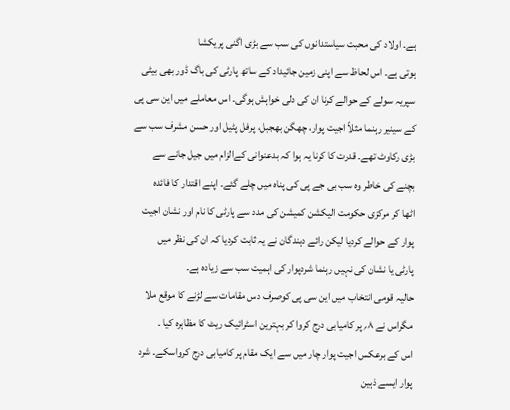ہے۔ اولاد کی محبت سیاستدانوں کی سب سے بڑی اگنی پریکشا
ہوتی ہے۔ اس لحاظ سے اپنی زمین جائیداد کے ساتھ پارٹی کی باگ ڈور بھی بیٹی
سپریہ سولے کے حوالے کرنا ان کی دلی خواہش ہوگی۔ اس معاملے میں این سی پی
کے سینیر رہنما مثلاً اجیت پوار، چھگن بھجبل، پرفل پٹیل اور حسن مشرف سب سے
بڑی رکاوٹ تھے۔ قدرت کا کرنا یہ ہوا کہ بدعنوانی کےالزام میں جیل جانے سے
بچنے کی خاطر وہ سب بی جے پی کی پناہ میں چلے گئے۔ اپنے اقتدار کا فائدہ
اٹھا کر مرکزی حکومت الیکشن کمیشن کی مدد سے پارٹی کا نام اور نشان اجیت
پوار کے حوالے کردیا لیکن رائے دہندگان نے یہ ثابت کردیا کہ ان کی نظر میں
پارٹی یا نشان کی نہیں رہنما شردپوار کی اہمیت سب سے زیادہ ہے۔
حالیہ قومی انتخاب میں این سی پی کوصرف دس مقامات سے لڑنے کا موقع ملا
مگراس نے ۸؍ پر کامیابی درج کروا کر بہترین اسٹرائیک ریٹ کا مظاہرہ کیا ۔
اس کے برعکس اجیت پوار چار میں سے ایک مقام پر کامیابی درج کرواسکے۔ شرد
پوار ایسے ذہین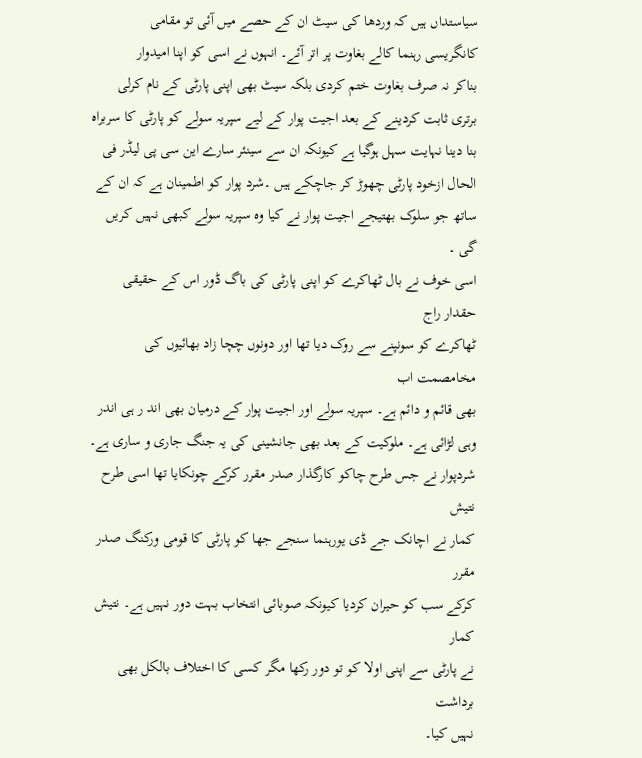سیاستداں ہیں کہ وردھا کی سیٹ ان کے حصے میں آئی تو مقامی
کانگریسی رہنما کالے بغاوت پر اتر آئے۔ انہوں نے اسی کو اپنا امیدوار
بناکر نہ صرف بغاوت ختم کردی بلکہ سیٹ بھی اپنی پارٹی کے نام کرلی
برتری ثابت کردینے کے بعد اجیت پوار کے لیے سپریہ سولے کو پارٹی کا سربراہ
بنا دینا نہایت سہل ہوگیا ہے کیونکہ ان سے سینئر سارے این سی پی لیڈر فی
الحال ازخود پارٹی چھوڑ کر جاچکے ہیں ۔شرد پوار کو اطمینان ہے کہ ان کے
ساتھ جو سلوک بھتیجے اجیت پوار نے کیا وہ سپریہ سولے کبھی نہیں کریں گی ۔
اسی خوف نے بال ٹھاکرے کو اپنی پارٹی کی باگ ڈور اس کے حقیقی حقدار راج
ٹھاکرے کو سونپنے سے روک دیا تھا اور دونوں چچا زاد بھائیوں کی مخامصمت اب
بھی قائم و دائم ہے۔ سپریہ سولے اور اجیت پوار کے درمیان بھی اند ر ہی اندر
وہی لڑائی ہے۔ ملوکیت کے بعد بھی جانشینی کی یہ جنگ جاری و ساری ہے۔
شردپوار نے جس طرح چاکو کارگذار صدر مقرر کرکے چونکایا تھا اسی طرح نتیش
کمار نے اچانک جے ڈی یورہنما سنجے جھا کو پارٹی کا قومی ورکنگ صدر مقرر
کرکے سب کو حیران کردیا کیونکہ صوبائی انتخاب بہت دور نہیں ہے۔ نتیش کمار
نے پارٹی سے اپنی اولا کو تو دور رکھا مگر کسی کا اختلاف بالکل بھی برداشت
نہیں کیا۔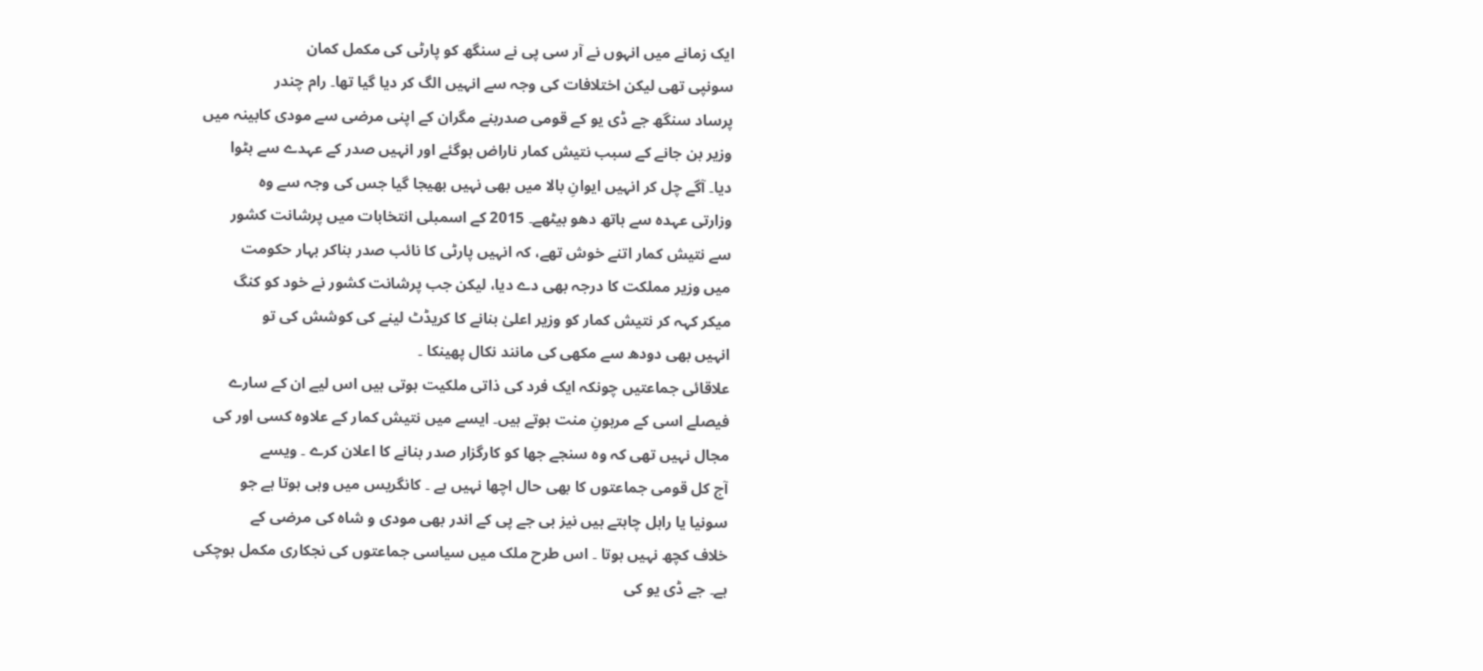ایک زمانے میں انہوں نے آر سی پی نے سنگھ کو پارٹی کی مکمل کمان
سونپی تھی لیکن اختلافات کی وجہ سے انہیں الگ کر دیا گیا تھا۔ رام چندر
پرساد سنگھ جے ڈی یو کے قومی صدربنے مگران کے اپنی مرضی سے مودی کابینہ میں
وزیر بن جانے کے سبب نتیش کمار ناراض ہوگئے اور انہیں صدر کے عہدے سے ہٹوا
دیا۔ آگے چل کر انہیں ایوانِ بالا میں بھی نہیں بھیجا گیا جس کی وجہ سے وہ
وزارتی عہدہ سے ہاتھ دھو بیٹھے۔ 2015 کے اسمبلی انتخابات میں پرشانت کشور
سے نتیش کمار اتنے خوش تھے، کہ انہیں پارٹی کا نائب صدر بناکر بہار حکومت
میں وزیر مملکت کا درجہ بھی دے دیا، لیکن جب پرشانت کشور نے خود کو کنگ
میکر کہہ کر نتیش کمار کو وزیر اعلیٰ بنانے کا کریڈٹ لینے کی کوشش کی تو
انہیں بھی دودھ سے مکھی کی مانند نکال پھینکا ۔
علاقائی جماعتیں چونکہ ایک فرد کی ذاتی ملکیت ہوتی ہیں اس لیے ان کے سارے
فیصلے اسی کے مرہونِ منت ہوتے ہیں۔ ایسے میں نتیش کمار کے علاوہ کسی اور کی
مجال نہیں تھی کہ وہ سنجے جھا کو کارگزار صدر بنانے کا اعلان کرے ۔ ویسے
آج کل قومی جماعتوں کا بھی حال اچھا نہیں ہے ۔ کانگریس میں وہی ہوتا ہے جو
سونیا یا راہل چاہتے ہیں نیز بی جے پی کے اندر بھی مودی و شاہ کی مرضی کے
خلاف کچھ نہیں ہوتا ۔ اس طرح ملک میں سیاسی جماعتوں کی نجکاری مکمل ہوچکی
ہے۔ جے ڈی یو کی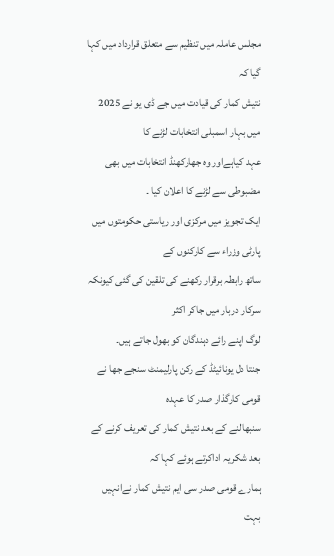مجلس عاملہ میں تنظیم سے متعلق قرارداد میں کہا گیا کہ
نتیش کمار کی قیادت میں جے ڈی یو نے 2025 میں بہار اسمبلی انتخابات لڑنے کا
عہد کیاہےاور وہ جھارکھنڈ انتخابات میں بھی مضبوطی سے لڑنے کا اعلان کیا ۔
ایک تجویز میں مرکزی اور ریاستی حکومتوں میں پارٹی وزراء سے کارکنوں کے
ساتھ رابطہ برقرار رکھنے کی تلقین کی گئی کیونکہ سرکار دربار میں جاکر اکثر
لوگ اپنے رائے دہندگان کو بھول جاتے ہیں۔
جنتا دل یونائیٹڈ کے رکن پارلیمنٹ سنجے جھا نے قومی کارگذار صدر کا عہدہ
سنبھالنے کے بعد نتیش کمار کی تعریف کرنے کے بعد شکریہ اداکرتے ہوئے کہا کہ
ہمارے قومی صدر سی ایم نتیش کمار نےانہیں بہت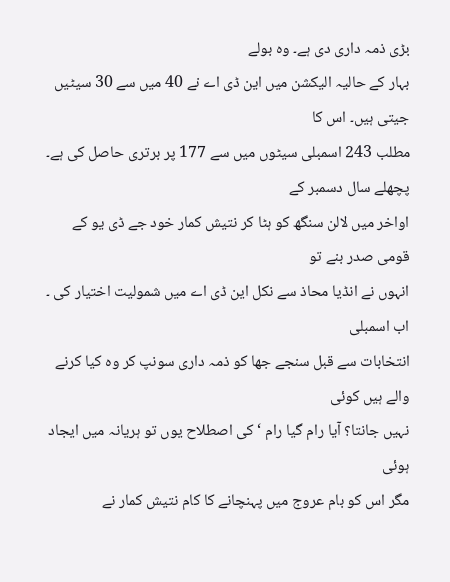بڑی ذمہ داری دی ہے۔ وہ بولے
بہار کے حالیہ الیکشن میں این ڈی اے نے 40 میں سے 30 سیٹیں جیتی ہیں۔ اس کا
مطلب 243 اسمبلی سیٹوں میں سے 177 پر برتری حاصل کی ہے۔ پچھلے سال دسمبر کے
اواخر میں لالن سنگھ کو ہٹا کر نتیش کمار خود جے ڈی یو کے قومی صدر بنے تو
انہوں نے انڈیا محاذ سے نکل این ڈی اے میں شمولیت اختیار کی ۔ اب اسمبلی
انتخابات سے قبل سنجے جھا کو ذمہ داری سونپ کر وہ کیا کرنے والے ہیں کوئی
نہیں جانتا؟ آیا رام گیا رام ‘ کی اصطلاح یوں تو ہریانہ میں ایجاد ہوئی
مگر اس کو بام عروج میں پہنچانے کا کام نتیش کمار نے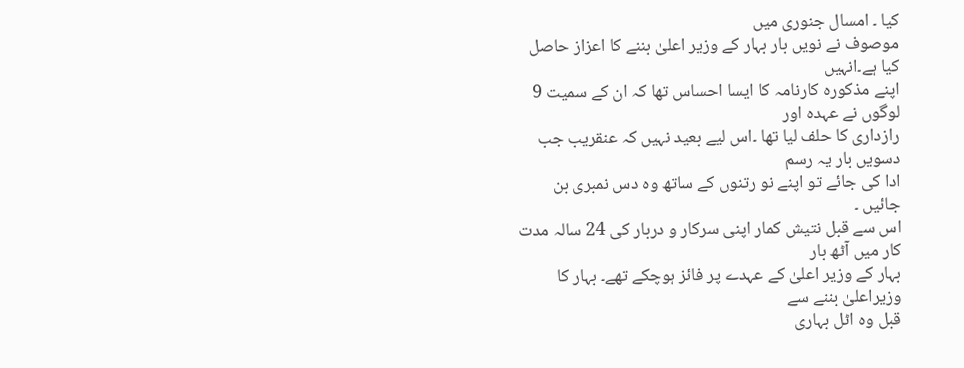کیا ۔ امسال جنوری میں
موصوف نے نویں بار بہار کے وزیر اعلیٰ بننے کا اعزاز حاصل کیا ہے۔انہیں
اپنے مذکورہ کارنامہ کا ایسا احساس تھا کہ ان کے سمیت 9 لوگوں نے عہدہ اور
رازداری کا حلف لیا تھا ۔اس لیے بعید نہیں کہ عنقریب جب دسویں بار یہ رسم
ادا کی جائے تو اپنے نو رتنوں کے ساتھ وہ دس نمبری بن جائیں ۔
اس سے قبل نتیش کمار اپنی سرکار و دربار کی 24 سالہ مدت کار میں آٹھ بار
بہار کے وزیر اعلیٰ کے عہدے پر فائز ہوچکے تھے۔ بہار کا وزیراعلیٰ بننے سے
قبل وہ اٹل بہاری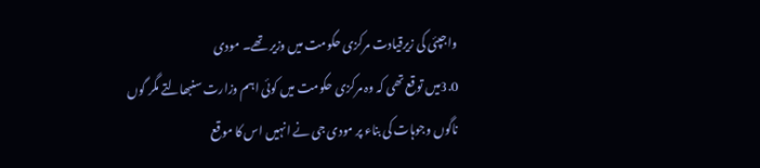واجپئی کی زیرقیادت مرکزی حکومت میں وزیر تھے۔ مودی
3.0میں توقع تھی کہ وہ مرکزی حکومت میں کوئی اہم وزارت سنبھالتے مگر گوں
ناگوں وجوہات کی بناء پر مودی جی نے انہیں اس کا موقع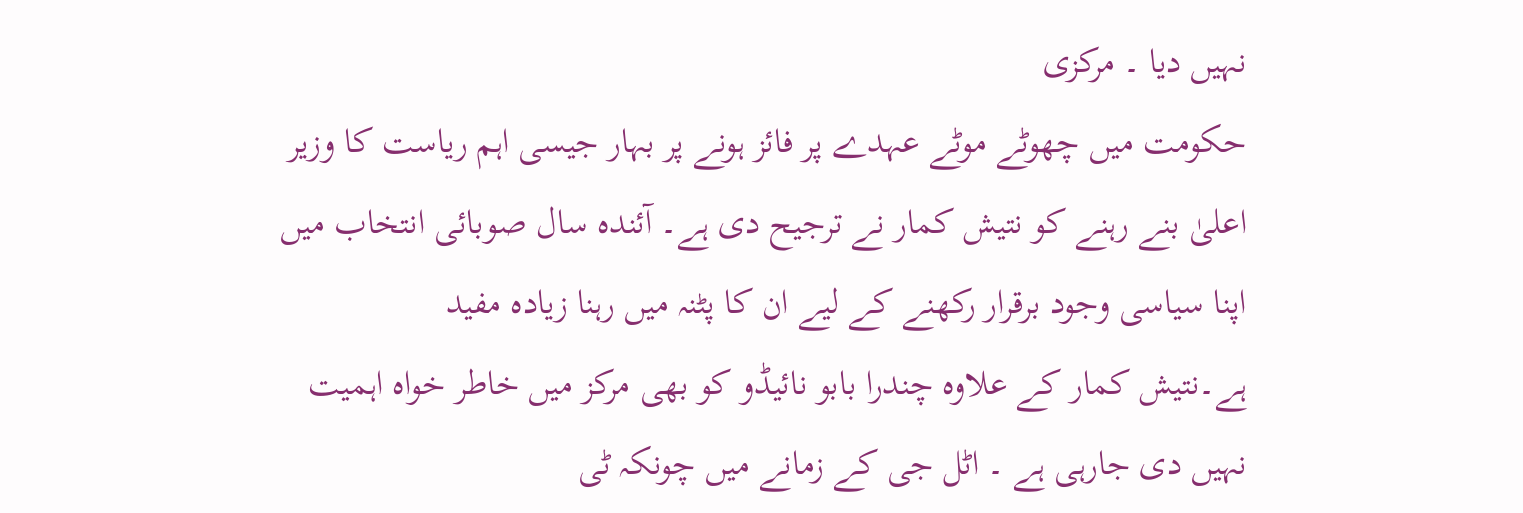نہیں دیا ۔ مرکزی
حکومت میں چھوٹے موٹے عہدے پر فائز ہونے پر بہار جیسی اہم ریاست کا وزیر
اعلیٰ بنے رہنے کو نتیش کمار نے ترجیح دی ہے۔ آئندہ سال صوبائی انتخاب میں
اپنا سیاسی وجود برقرار رکھنے کے لیے ان کا پٹنہ میں رہنا زیادہ مفید
ہے۔نتیش کمار کے علاوہ چندرا بابو نائیڈو کو بھی مرکز میں خاطر خواہ اہمیت
نہیں دی جارہی ہے ۔ اٹل جی کے زمانے میں چونکہ ٹی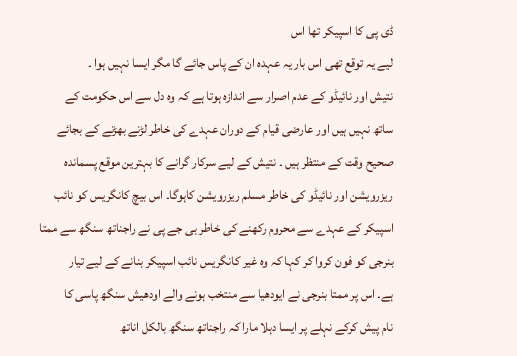ڈی پی کا اسپیکر تھا اس
لیے یہ توقع تھی اس بار یہ عہدہ ان کے پاس جائے گا مگر ایسا نہیں ہوا ۔
نتیش اور نائیڈو کے عدم اصرار سے اندازہ ہوتا ہے کہ وہ دل سے اس حکومت کے
ساتھ نہیں ہیں اور عارضی قیام کے دوران عہدے کی خاطر لڑنے بھڑنے کے بجائے
صحیح وقت کے منتظر ہیں ۔ نتیش کے لیے سرکار گرانے کا بہترین موقع پسماندہ
ریزرویشن اور نائیڈو کی خاطر مسلم ریزرویشن کاہوگا۔ اس بیچ کانگریس کو نائب
اسپیکر کے عہدے سے محروم رکھنے کی خاطر بی جے پی نے راجناتھ سنگھ سے ممتا
بنرجی کو فون کروا کر کہا کہ وہ غیر کانگریس نائب اسپیکر بنانے کے لیے تیار
ہے۔ اس پر ممتا بنرجی نے ایودھیا سے منتخب ہونے والے اودھیش سنگھ پاسی کا
نام پیش کرکے نہلے پر ایسا دہلا مارا کہ راجناتھ سنگھ بالکل اناتھ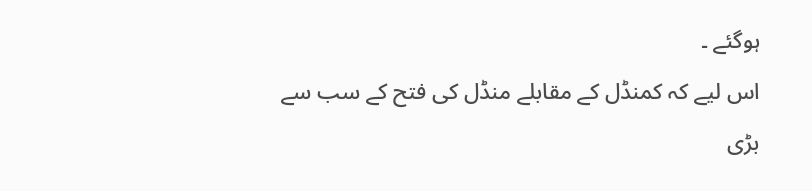ہوگئے ۔
اس لیے کہ کمنڈل کے مقابلے منڈل کی فتح کے سب سے بڑی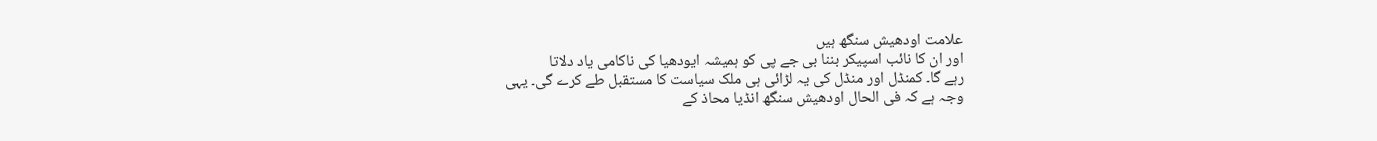علامت اودھیش سنگھ ہیں
اور ان کا نائب اسپیکر بننا بی جے پی کو ہمیشہ ایودھیا کی ناکامی یاد دلاتا
رہے گا۔ کمنڈل اور منڈل کی یہ لڑائی ہی ملک سیاست کا مستقبل طے کرے گی۔ یہی
وجہ ہے کہ فی الحال اودھیش سنگھ انڈیا محاذ کے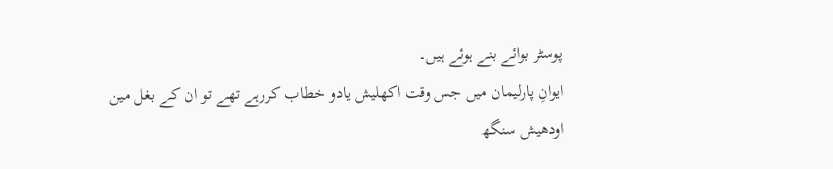پوسٹر بوائے بنے ہوئے ہیں۔
ایوانِ پارلیمان میں جس وقت اکھلیش یادو خطاب کررہے تھے تو ان کے بغل مین
اودھیش سنگھ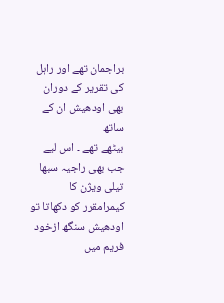براجمان تھے اور راہل کی تقریر کے دوران بھی اودھیش ان کے ساتھ
بیٹھے تھے ۔ اس لیے جب بھی راجیہ سبھا تیلی ویژن کا کیمرامقرر کو دکھاتا تو
اودھیش سنگھ ازخود فریم میں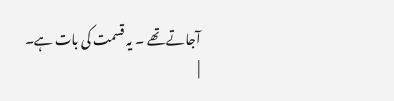آجاتے تھے ۔ یہ قسمت کی بات ہے۔
|